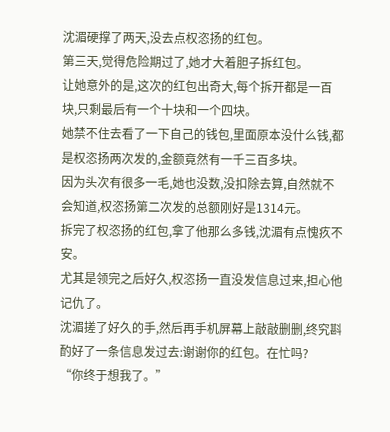沈湄硬撑了两天,没去点权恣扬的红包。
第三天,觉得危险期过了,她才大着胆子拆红包。
让她意外的是,这次的红包出奇大,每个拆开都是一百块,只剩最后有一个十块和一个四块。
她禁不住去看了一下自己的钱包,里面原本没什么钱,都是权恣扬两次发的,金额竟然有一千三百多块。
因为头次有很多一毛,她也没数,没扣除去算,自然就不会知道,权恣扬第二次发的总额刚好是1314元。
拆完了权恣扬的红包,拿了他那么多钱,沈湄有点愧疚不安。
尤其是领完之后好久,权恣扬一直没发信息过来,担心他记仇了。
沈湄搓了好久的手,然后再手机屏幕上敲敲删删,终究斟酌好了一条信息发过去:谢谢你的红包。在忙吗?
“你终于想我了。”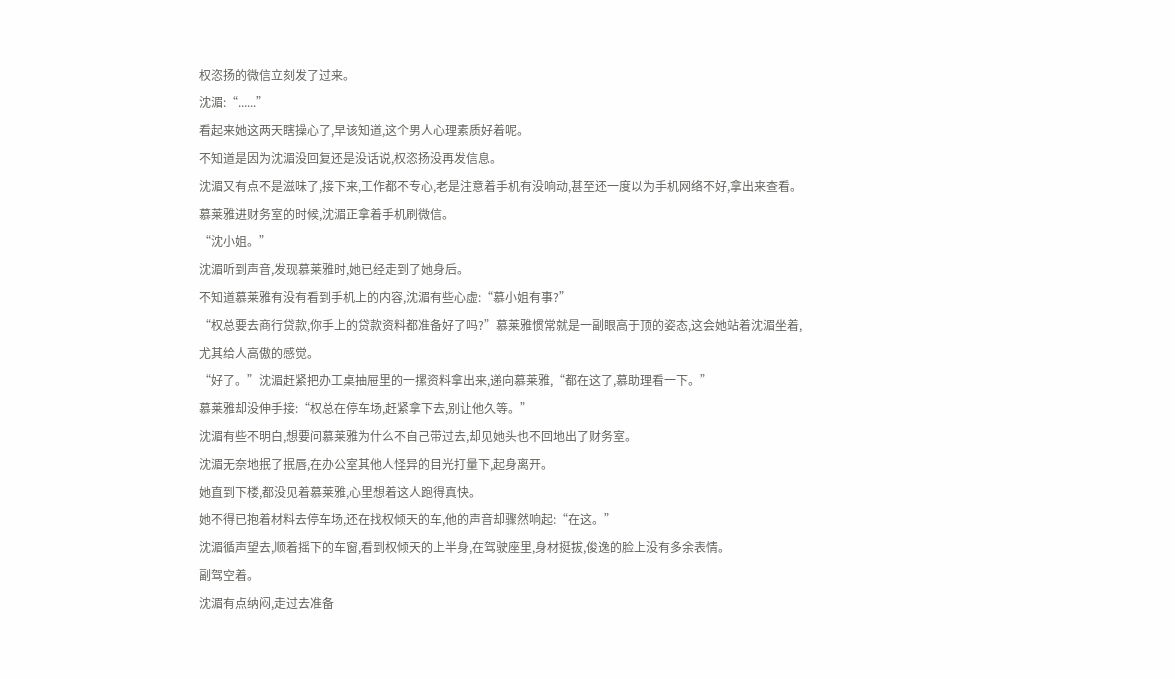权恣扬的微信立刻发了过来。
沈湄:“......”
看起来她这两天瞎操心了,早该知道,这个男人心理素质好着呢。
不知道是因为沈湄没回复还是没话说,权恣扬没再发信息。
沈湄又有点不是滋味了,接下来,工作都不专心,老是注意着手机有没响动,甚至还一度以为手机网络不好,拿出来查看。
慕莱雅进财务室的时候,沈湄正拿着手机刷微信。
“沈小姐。”
沈湄听到声音,发现慕莱雅时,她已经走到了她身后。
不知道慕莱雅有没有看到手机上的内容,沈湄有些心虚:“慕小姐有事?”
“权总要去商行贷款,你手上的贷款资料都准备好了吗?”慕莱雅惯常就是一副眼高于顶的姿态,这会她站着沈湄坐着,尤其给人高傲的感觉。
“好了。”沈湄赶紧把办工桌抽屉里的一摞资料拿出来,递向慕莱雅,“都在这了,慕助理看一下。”
慕莱雅却没伸手接:“权总在停车场,赶紧拿下去,别让他久等。”
沈湄有些不明白,想要问慕莱雅为什么不自己带过去,却见她头也不回地出了财务室。
沈湄无奈地抿了抿唇,在办公室其他人怪异的目光打量下,起身离开。
她直到下楼,都没见着慕莱雅,心里想着这人跑得真快。
她不得已抱着材料去停车场,还在找权倾天的车,他的声音却骤然响起:“在这。”
沈湄循声望去,顺着摇下的车窗,看到权倾天的上半身,在驾驶座里,身材挺拔,俊逸的脸上没有多余表情。
副驾空着。
沈湄有点纳闷,走过去准备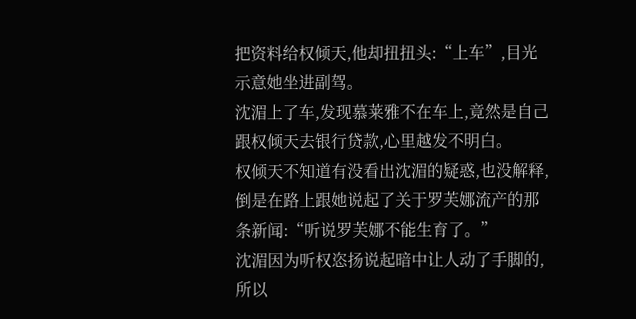把资料给权倾天,他却扭扭头:“上车”,目光示意她坐进副驾。
沈湄上了车,发现慕莱雅不在车上,竟然是自己跟权倾天去银行贷款,心里越发不明白。
权倾天不知道有没看出沈湄的疑惑,也没解释,倒是在路上跟她说起了关于罗芙娜流产的那条新闻:“听说罗芙娜不能生育了。”
沈湄因为听权恣扬说起暗中让人动了手脚的,所以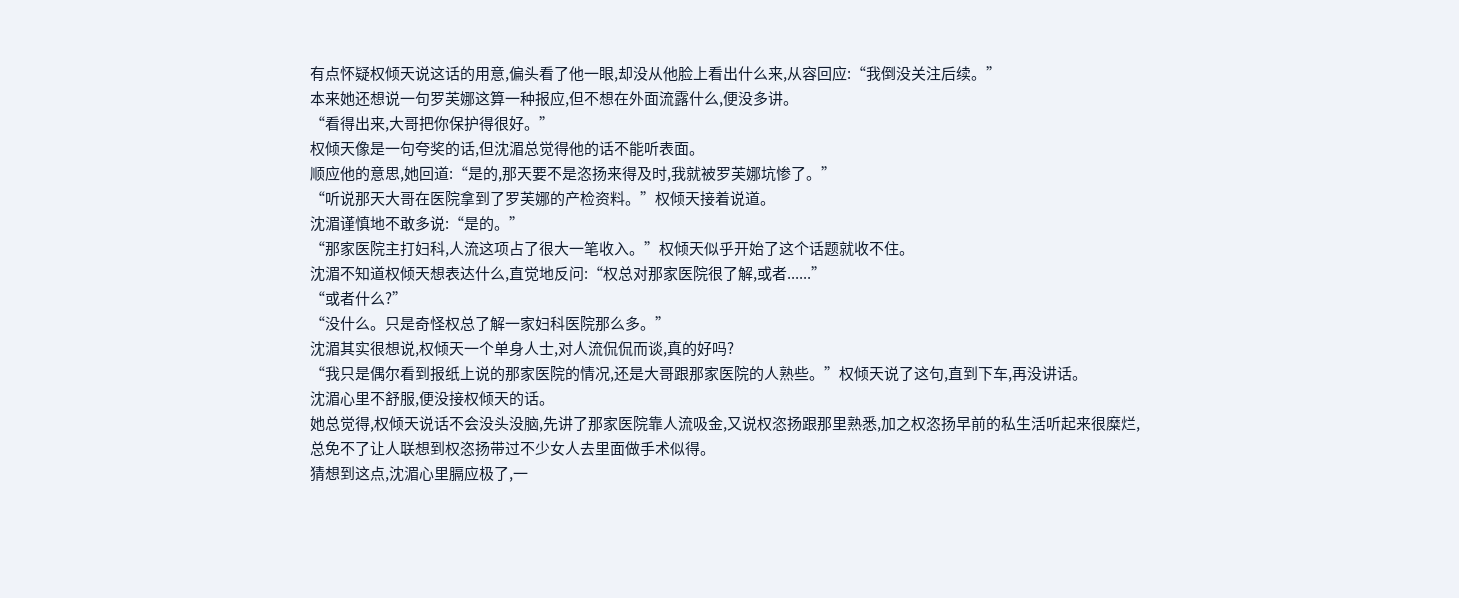有点怀疑权倾天说这话的用意,偏头看了他一眼,却没从他脸上看出什么来,从容回应:“我倒没关注后续。”
本来她还想说一句罗芙娜这算一种报应,但不想在外面流露什么,便没多讲。
“看得出来,大哥把你保护得很好。”
权倾天像是一句夸奖的话,但沈湄总觉得他的话不能听表面。
顺应他的意思,她回道:“是的,那天要不是恣扬来得及时,我就被罗芙娜坑惨了。”
“听说那天大哥在医院拿到了罗芙娜的产检资料。”权倾天接着说道。
沈湄谨慎地不敢多说:“是的。”
“那家医院主打妇科,人流这项占了很大一笔收入。”权倾天似乎开始了这个话题就收不住。
沈湄不知道权倾天想表达什么,直觉地反问:“权总对那家医院很了解,或者......”
“或者什么?”
“没什么。只是奇怪权总了解一家妇科医院那么多。”
沈湄其实很想说,权倾天一个单身人士,对人流侃侃而谈,真的好吗?
“我只是偶尔看到报纸上说的那家医院的情况,还是大哥跟那家医院的人熟些。”权倾天说了这句,直到下车,再没讲话。
沈湄心里不舒服,便没接权倾天的话。
她总觉得,权倾天说话不会没头没脑,先讲了那家医院靠人流吸金,又说权恣扬跟那里熟悉,加之权恣扬早前的私生活听起来很糜烂,总免不了让人联想到权恣扬带过不少女人去里面做手术似得。
猜想到这点,沈湄心里膈应极了,一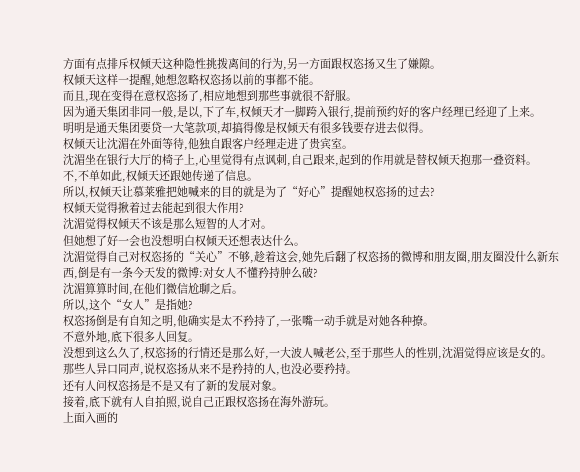方面有点排斥权倾天这种隐性挑拨离间的行为,另一方面跟权恣扬又生了嫌隙。
权倾天这样一提醒,她想忽略权恣扬以前的事都不能。
而且,现在变得在意权恣扬了,相应地想到那些事就很不舒服。
因为通天集团非同一般,是以,下了车,权倾天才一脚跨入银行,提前预约好的客户经理已经迎了上来。
明明是通天集团要贷一大笔款项,却搞得像是权倾天有很多钱要存进去似得。
权倾天让沈湄在外面等待,他独自跟客户经理走进了贵宾室。
沈湄坐在银行大厅的椅子上,心里觉得有点讽刺,自己跟来,起到的作用就是替权倾天抱那一叠资料。
不,不单如此,权倾天还跟她传递了信息。
所以,权倾天让慕莱雅把她喊来的目的就是为了“好心”提醒她权恣扬的过去?
权倾天觉得揪着过去能起到很大作用?
沈湄觉得权倾天不该是那么短智的人才对。
但她想了好一会也没想明白权倾天还想表达什么。
沈湄觉得自己对权恣扬的“关心”不够,趁着这会,她先后翻了权恣扬的微博和朋友圈,朋友圈没什么新东西,倒是有一条今天发的微博:对女人不懂矜持肿么破?
沈湄算算时间,在他们微信尬聊之后。
所以,这个“女人”是指她?
权恣扬倒是有自知之明,他确实是太不矜持了,一张嘴一动手就是对她各种撩。
不意外地,底下很多人回复。
没想到这么久了,权恣扬的行情还是那么好,一大波人喊老公,至于那些人的性别,沈湄觉得应该是女的。
那些人异口同声,说权恣扬从来不是矜持的人,也没必要矜持。
还有人问权恣扬是不是又有了新的发展对象。
接着,底下就有人自拍照,说自己正跟权恣扬在海外游玩。
上面入画的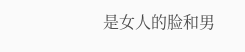是女人的脸和男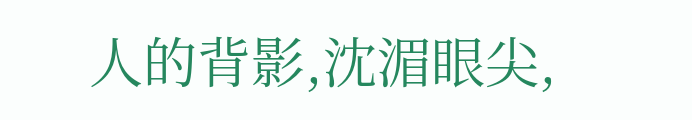人的背影,沈湄眼尖,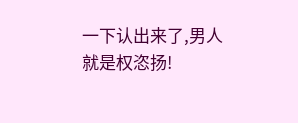一下认出来了,男人就是权恣扬!